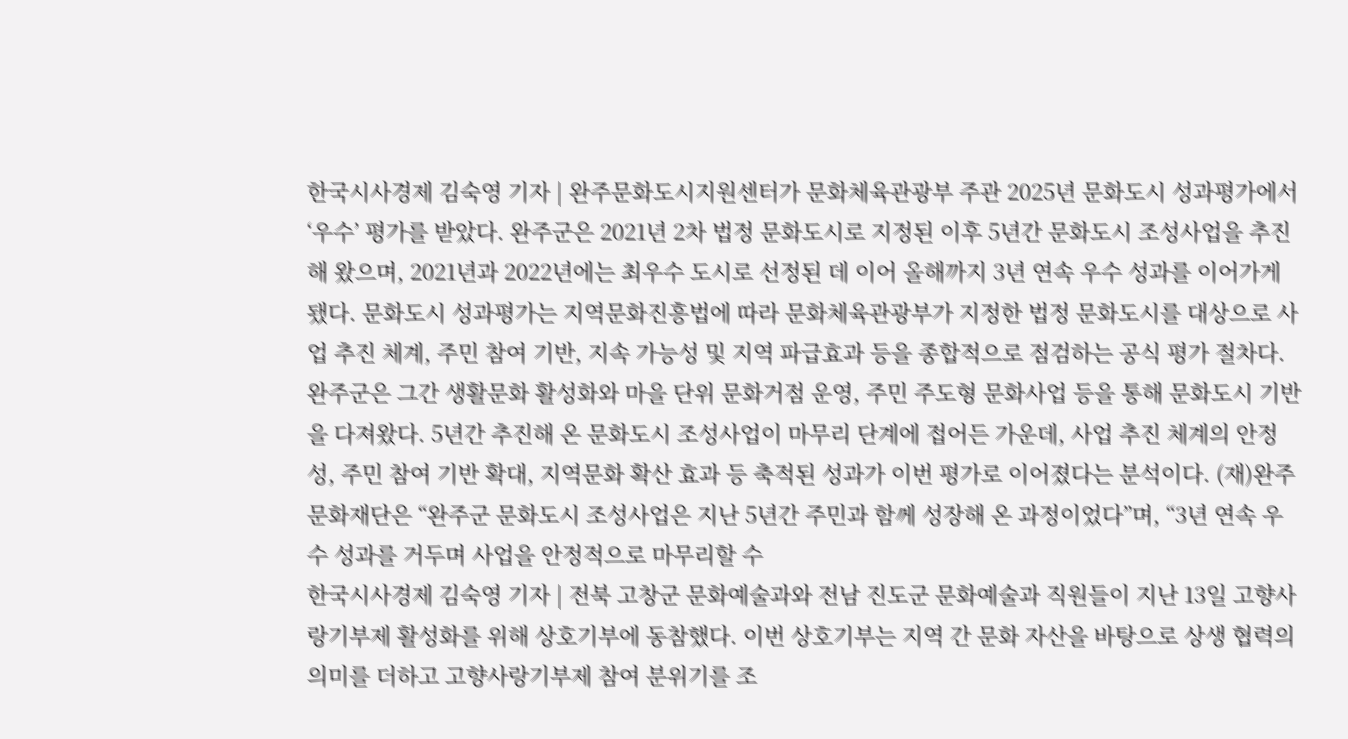한국시사경제 김숙영 기자 | 완주문화도시지원센터가 문화체육관광부 주관 2025년 문화도시 성과평가에서 ‘우수’ 평가를 받았다. 완주군은 2021년 2차 법정 문화도시로 지정된 이후 5년간 문화도시 조성사업을 추진해 왔으며, 2021년과 2022년에는 최우수 도시로 선정된 데 이어 올해까지 3년 연속 우수 성과를 이어가게 됐다. 문화도시 성과평가는 지역문화진흥법에 따라 문화체육관광부가 지정한 법정 문화도시를 대상으로 사업 추진 체계, 주민 참여 기반, 지속 가능성 및 지역 파급효과 등을 종합적으로 점검하는 공식 평가 절차다. 완주군은 그간 생활문화 활성화와 마을 단위 문화거점 운영, 주민 주도형 문화사업 등을 통해 문화도시 기반을 다져왔다. 5년간 추진해 온 문화도시 조성사업이 마무리 단계에 접어든 가운데, 사업 추진 체계의 안정성, 주민 참여 기반 확대, 지역문화 확산 효과 등 축적된 성과가 이번 평가로 이어졌다는 분석이다. (재)완주문화재단은 “완주군 문화도시 조성사업은 지난 5년간 주민과 함께 성장해 온 과정이었다”며, “3년 연속 우수 성과를 거두며 사업을 안정적으로 마무리할 수
한국시사경제 김숙영 기자 | 전북 고창군 문화예술과와 전남 진도군 문화예술과 직원들이 지난 13일 고향사랑기부제 활성화를 위해 상호기부에 동참했다. 이번 상호기부는 지역 간 문화 자산을 바탕으로 상생 협력의 의미를 더하고 고향사랑기부제 참여 분위기를 조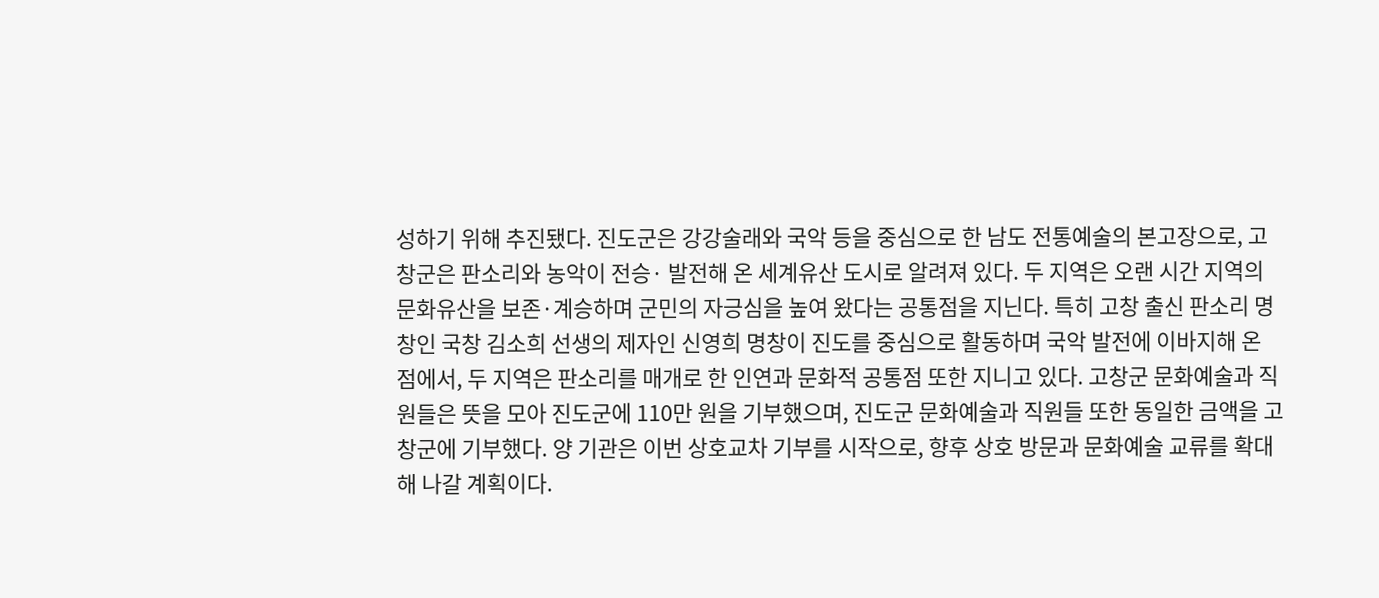성하기 위해 추진됐다. 진도군은 강강술래와 국악 등을 중심으로 한 남도 전통예술의 본고장으로, 고창군은 판소리와 농악이 전승· 발전해 온 세계유산 도시로 알려져 있다. 두 지역은 오랜 시간 지역의 문화유산을 보존·계승하며 군민의 자긍심을 높여 왔다는 공통점을 지닌다. 특히 고창 출신 판소리 명창인 국창 김소희 선생의 제자인 신영희 명창이 진도를 중심으로 활동하며 국악 발전에 이바지해 온 점에서, 두 지역은 판소리를 매개로 한 인연과 문화적 공통점 또한 지니고 있다. 고창군 문화예술과 직원들은 뜻을 모아 진도군에 110만 원을 기부했으며, 진도군 문화예술과 직원들 또한 동일한 금액을 고창군에 기부했다. 양 기관은 이번 상호교차 기부를 시작으로, 향후 상호 방문과 문화예술 교류를 확대해 나갈 계획이다.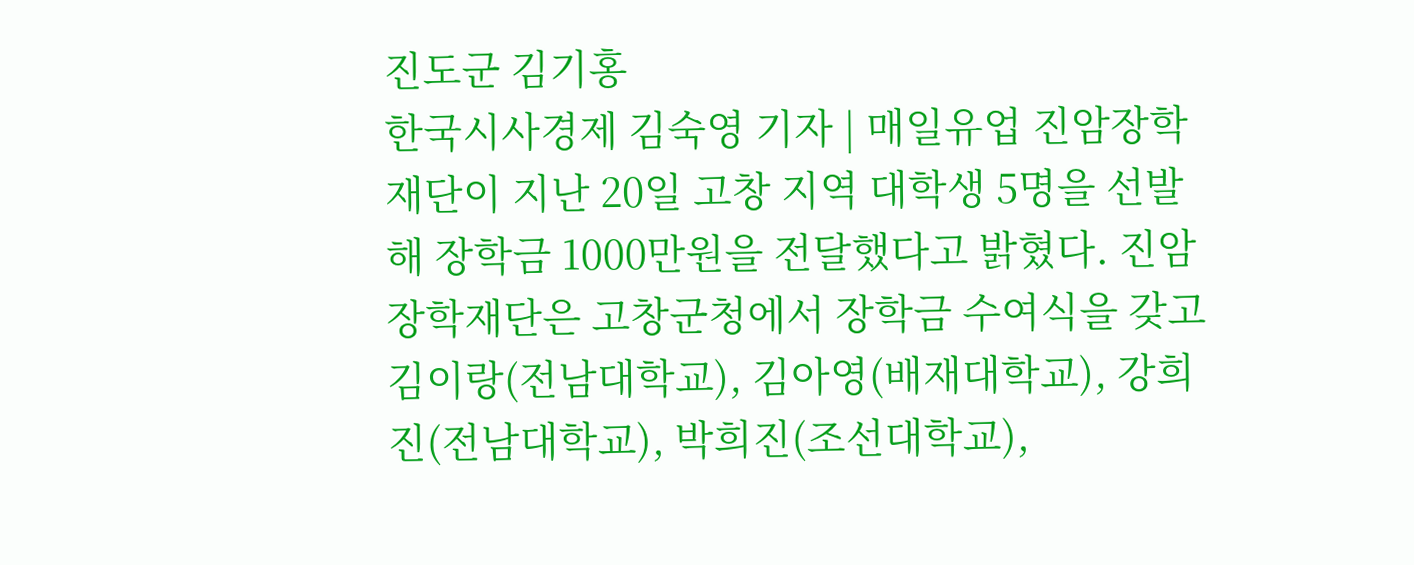진도군 김기홍
한국시사경제 김숙영 기자 | 매일유업 진암장학재단이 지난 20일 고창 지역 대학생 5명을 선발해 장학금 1000만원을 전달했다고 밝혔다. 진암장학재단은 고창군청에서 장학금 수여식을 갖고 김이랑(전남대학교), 김아영(배재대학교), 강희진(전남대학교), 박희진(조선대학교),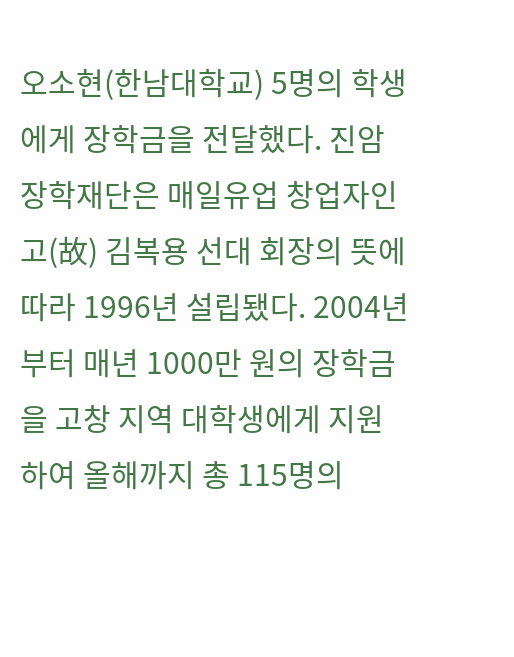오소현(한남대학교) 5명의 학생에게 장학금을 전달했다. 진암장학재단은 매일유업 창업자인 고(故) 김복용 선대 회장의 뜻에 따라 1996년 설립됐다. 2004년부터 매년 1000만 원의 장학금을 고창 지역 대학생에게 지원하여 올해까지 총 115명의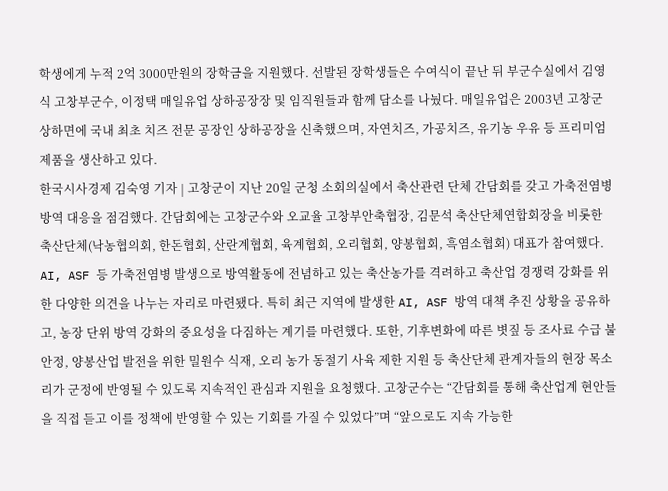학생에게 누적 2억 3000만원의 장학금을 지원했다. 선발된 장학생들은 수여식이 끝난 뒤 부군수실에서 김영식 고창부군수, 이정택 매일유업 상하공장장 및 임직원들과 함께 담소를 나눴다. 매일유업은 2003년 고창군 상하면에 국내 최초 치즈 전문 공장인 상하공장을 신축했으며, 자연치즈, 가공치즈, 유기농 우유 등 프리미엄 제품을 생산하고 있다.
한국시사경제 김숙영 기자 | 고창군이 지난 20일 군청 소회의실에서 축산관련 단체 간담회를 갖고 가축전염병 방역 대응을 점검했다. 간담회에는 고창군수와 오교율 고창부안축협장, 김문석 축산단체연합회장을 비롯한 축산단체(낙농협의회, 한돈협회, 산란계협회, 육계협회, 오리협회, 양봉협회, 흑염소협회) 대표가 참여했다. AI, ASF 등 가축전염병 발생으로 방역활동에 전념하고 있는 축산농가를 격려하고 축산업 경쟁력 강화를 위한 다양한 의견을 나누는 자리로 마련됐다. 특히 최근 지역에 발생한 AI, ASF 방역 대책 추진 상황을 공유하고, 농장 단위 방역 강화의 중요성을 다짐하는 계기를 마련했다. 또한, 기후변화에 따른 볏짚 등 조사료 수급 불안정, 양봉산업 발전을 위한 밀원수 식재, 오리 농가 동절기 사육 제한 지원 등 축산단체 관계자들의 현장 목소리가 군정에 반영될 수 있도록 지속적인 관심과 지원을 요청했다. 고창군수는 “간담회를 통해 축산업계 현안들을 직접 듣고 이를 정책에 반영할 수 있는 기회를 가질 수 있었다”며 “앞으로도 지속 가능한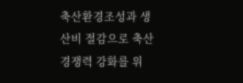축산환경조성과 생산비 절감으로 축산경쟁력 강화를 위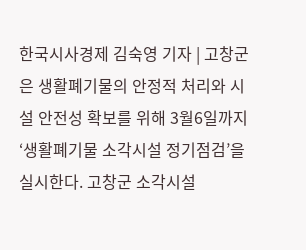한국시사경제 김숙영 기자 | 고창군은 생활폐기물의 안정적 처리와 시설 안전성 확보를 위해 3월6일까지 ‘생활폐기물 소각시설 정기점검’을 실시한다. 고창군 소각시설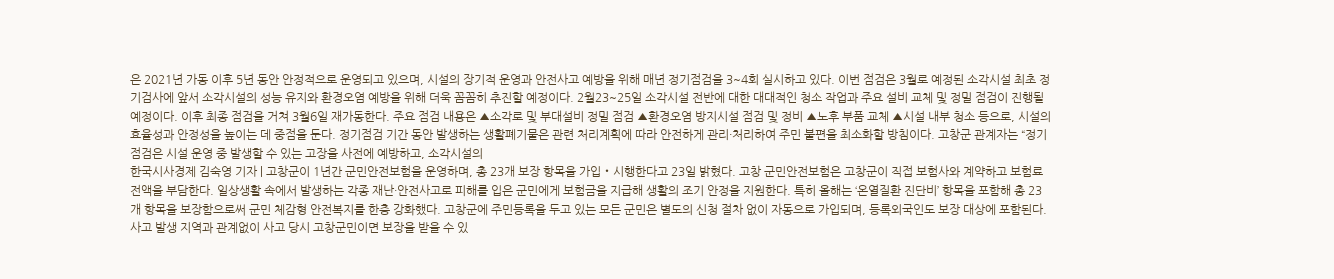은 2021년 가동 이후 5년 동안 안정적으로 운영되고 있으며, 시설의 장기적 운영과 안전사고 예방을 위해 매년 정기점검을 3~4회 실시하고 있다. 이번 점검은 3월로 예정된 소각시설 최초 정기검사에 앞서 소각시설의 성능 유지와 환경오염 예방을 위해 더욱 꼼꼼히 추진할 예정이다. 2월23~25일 소각시설 전반에 대한 대대적인 청소 작업과 주요 설비 교체 및 정밀 점검이 진행될 예정이다. 이후 최종 점검을 거쳐 3월6일 재가동한다. 주요 점검 내용은 ▲소각로 및 부대설비 정밀 점검 ▲환경오염 방지시설 점검 및 정비 ▲노후 부품 교체 ▲시설 내부 청소 등으로, 시설의 효율성과 안정성을 높이는 데 중점을 둔다. 정기점검 기간 동안 발생하는 생활폐기물은 관련 처리계획에 따라 안전하게 관리·처리하여 주민 불편을 최소화할 방침이다. 고창군 관계자는 “정기점검은 시설 운영 중 발생할 수 있는 고장을 사전에 예방하고, 소각시설의
한국시사경제 김숙영 기자 | 고창군이 1년간 군민안전보험을 운영하며, 총 23개 보장 항목을 가입‧시행한다고 23일 밝혔다. 고창 군민안전보험은 고창군이 직접 보험사와 계약하고 보험료 전액을 부담한다. 일상생활 속에서 발생하는 각종 재난·안전사고로 피해를 입은 군민에게 보험금을 지급해 생활의 조기 안정을 지원한다. 특히 올해는 ‘온열질환 진단비’ 항목을 포함해 총 23개 항목을 보장함으로써 군민 체감형 안전복지를 한층 강화했다. 고창군에 주민등록을 두고 있는 모든 군민은 별도의 신청 절차 없이 자동으로 가입되며, 등록외국인도 보장 대상에 포함된다. 사고 발생 지역과 관계없이 사고 당시 고창군민이면 보장을 받을 수 있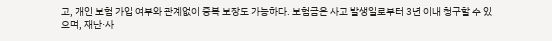고, 개인 보험 가입 여부와 관계없이 중복 보장도 가능하다. 보험금은 사고 발생일로부터 3년 이내 청구할 수 있으며, 재난·사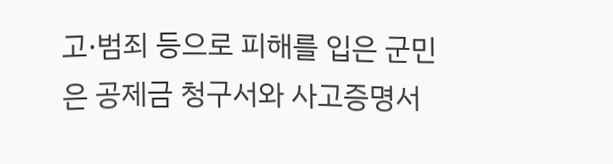고·범죄 등으로 피해를 입은 군민은 공제금 청구서와 사고증명서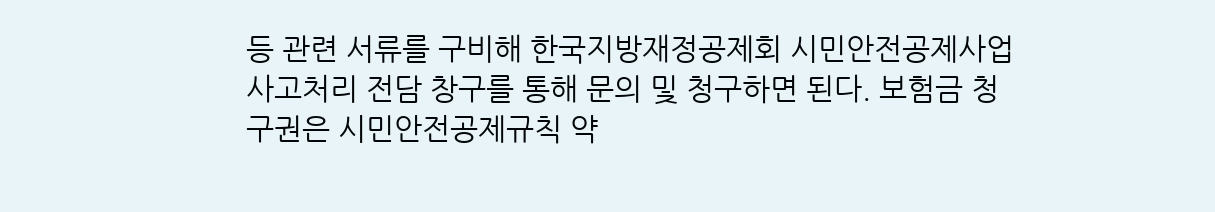등 관련 서류를 구비해 한국지방재정공제회 시민안전공제사업 사고처리 전담 창구를 통해 문의 및 청구하면 된다. 보험금 청구권은 시민안전공제규칙 약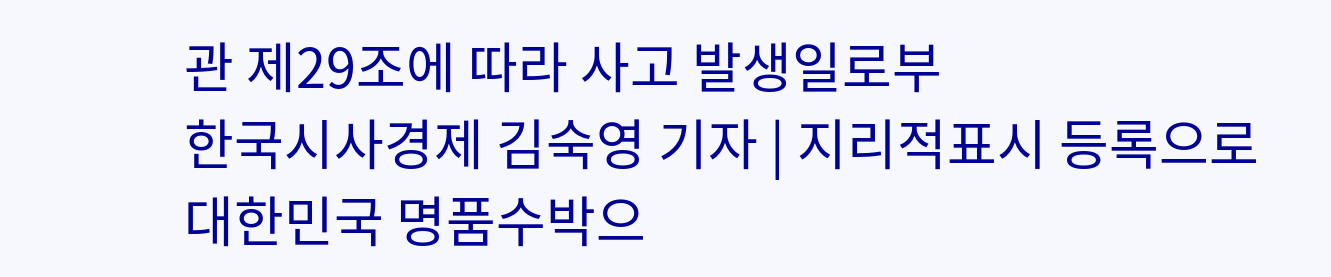관 제29조에 따라 사고 발생일로부
한국시사경제 김숙영 기자 | 지리적표시 등록으로 대한민국 명품수박으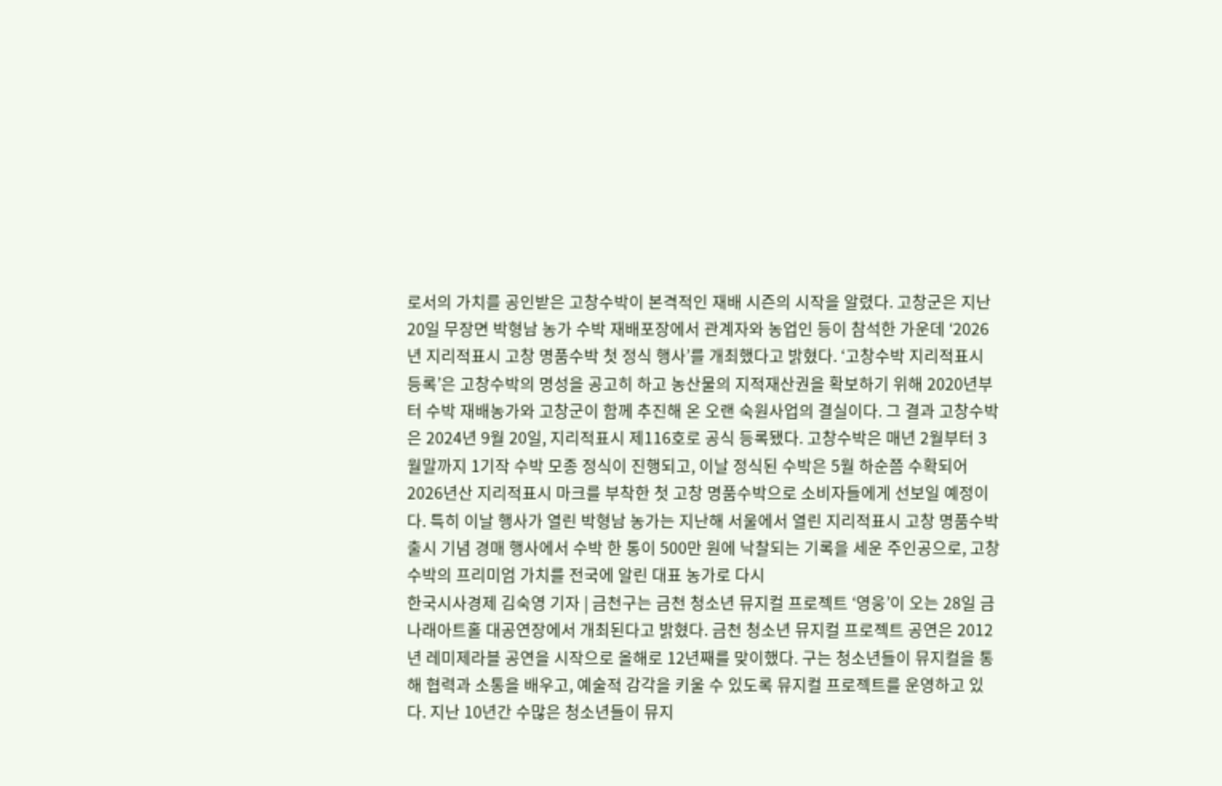로서의 가치를 공인받은 고창수박이 본격적인 재배 시즌의 시작을 알렸다. 고창군은 지난 20일 무장면 박형남 농가 수박 재배포장에서 관계자와 농업인 등이 참석한 가운데 ‘2026년 지리적표시 고창 명품수박 첫 정식 행사’를 개최했다고 밝혔다. ‘고창수박 지리적표시 등록’은 고창수박의 명성을 공고히 하고 농산물의 지적재산권을 확보하기 위해 2020년부터 수박 재배농가와 고창군이 함께 추진해 온 오랜 숙원사업의 결실이다. 그 결과 고창수박은 2024년 9월 20일, 지리적표시 제116호로 공식 등록됐다. 고창수박은 매년 2월부터 3월말까지 1기작 수박 모종 정식이 진행되고, 이날 정식된 수박은 5월 하순쯤 수확되어 2026년산 지리적표시 마크를 부착한 첫 고창 명품수박으로 소비자들에게 선보일 예정이다. 특히 이날 행사가 열린 박형남 농가는 지난해 서울에서 열린 지리적표시 고창 명품수박 출시 기념 경매 행사에서 수박 한 통이 500만 원에 낙찰되는 기록을 세운 주인공으로, 고창수박의 프리미엄 가치를 전국에 알린 대표 농가로 다시
한국시사경제 김숙영 기자 | 금천구는 금천 청소년 뮤지컬 프로젝트 ‘영웅’이 오는 28일 금나래아트홀 대공연장에서 개최된다고 밝혔다. 금천 청소년 뮤지컬 프로젝트 공연은 2012년 레미제라블 공연을 시작으로 올해로 12년째를 맞이했다. 구는 청소년들이 뮤지컬을 통해 협력과 소통을 배우고, 예술적 감각을 키울 수 있도록 뮤지컬 프로젝트를 운영하고 있다. 지난 10년간 수많은 청소년들이 뮤지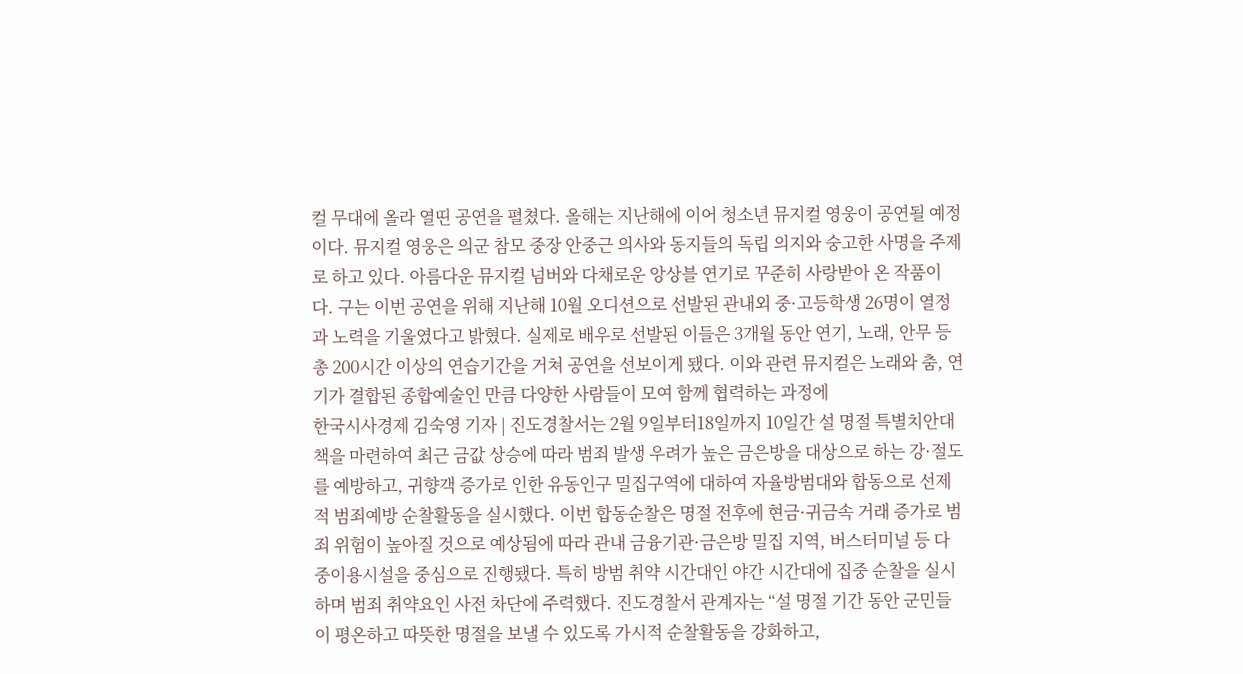컬 무대에 올라 열띤 공연을 펼쳤다. 올해는 지난해에 이어 청소년 뮤지컬 영웅이 공연될 예정이다. 뮤지컬 영웅은 의군 참모 중장 안중근 의사와 동지들의 독립 의지와 숭고한 사명을 주제로 하고 있다. 아름다운 뮤지컬 넘버와 다채로운 앙상블 연기로 꾸준히 사랑받아 온 작품이다. 구는 이번 공연을 위해 지난해 10월 오디션으로 선발된 관내외 중·고등학생 26명이 열정과 노력을 기울였다고 밝혔다. 실제로 배우로 선발된 이들은 3개월 동안 연기, 노래, 안무 등 총 200시간 이상의 연습기간을 거쳐 공연을 선보이게 됐다. 이와 관련 뮤지컬은 노래와 춤, 연기가 결합된 종합예술인 만큼 다양한 사람들이 모여 함께 협력하는 과정에
한국시사경제 김숙영 기자 | 진도경찰서는 2월 9일부터18일까지 10일간 설 명절 특별치안대책을 마련하여 최근 금값 상승에 따라 범죄 발생 우려가 높은 금은방을 대상으로 하는 강·절도를 예방하고, 귀향객 증가로 인한 유동인구 밀집구역에 대하여 자율방범대와 합동으로 선제적 범죄예방 순찰활동을 실시했다. 이번 합동순찰은 명절 전후에 현금·귀금속 거래 증가로 범죄 위험이 높아질 것으로 예상됨에 따라 관내 금융기관·금은방 밀집 지역, 버스터미널 등 다중이용시설을 중심으로 진행됐다. 특히 방범 취약 시간대인 야간 시간대에 집중 순찰을 실시하며 범죄 취약요인 사전 차단에 주력했다. 진도경찰서 관계자는 “설 명절 기간 동안 군민들이 평온하고 따뜻한 명절을 보낼 수 있도록 가시적 순찰활동을 강화하고,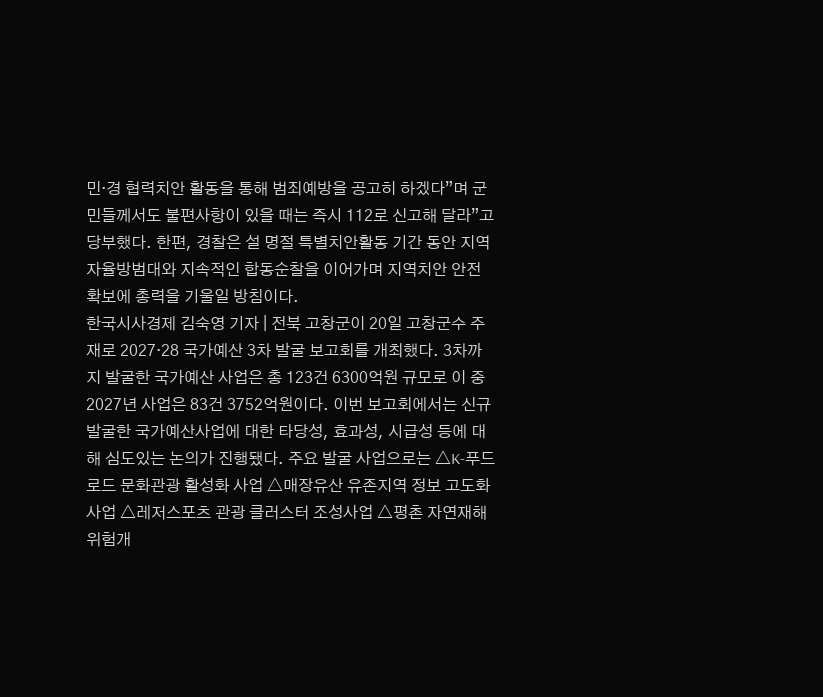민·경 협력치안 활동을 통해 범죄예방을 공고히 하겠다”며 군민들께서도 불편사항이 있을 때는 즉시 112로 신고해 달라”고 당부했다. 한편, 경찰은 설 명절 특별치안활동 기간 동안 지역 자율방범대와 지속적인 합동순찰을 이어가며 지역치안 안전 확보에 총력을 기울일 방침이다.
한국시사경제 김숙영 기자 | 전북 고창군이 20일 고창군수 주재로 2027·28 국가예산 3차 발굴 보고회를 개최했다. 3차까지 발굴한 국가예산 사업은 총 123건 6300억원 규모로 이 중 2027년 사업은 83건 3752억원이다. 이번 보고회에서는 신규 발굴한 국가예산사업에 대한 타당성, 효과성, 시급성 등에 대해 심도있는 논의가 진행됐다. 주요 발굴 사업으로는 △K-푸드로드 문화관광 활성화 사업 △매장유산 유존지역 정보 고도화 사업 △레저스포츠 관광 클러스터 조성사업 △평촌 자연재해위험개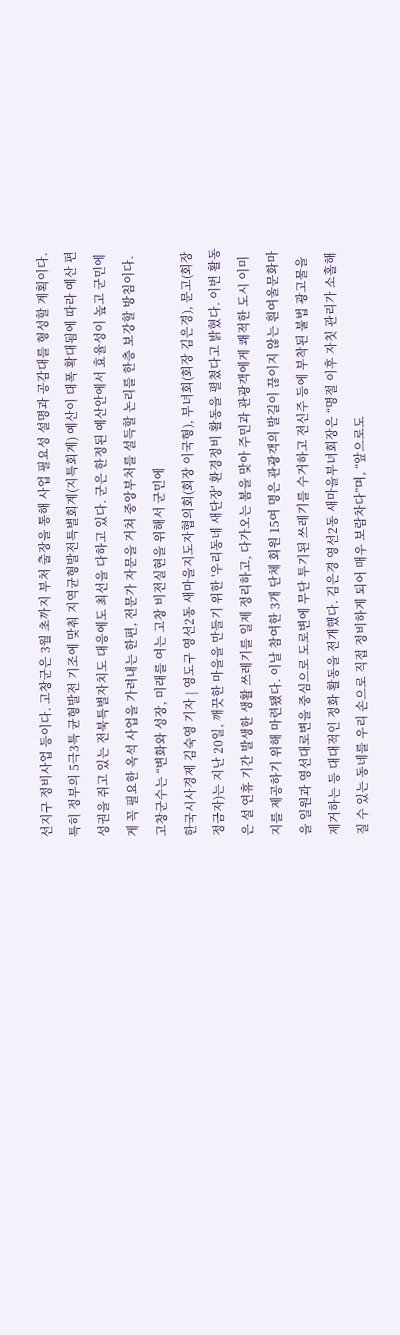선지구 정비사업 등이다. 고창군은 3월 초까지 부처 출장을 통해 사업 필요성 설명과 공감대를 형성할 계획이다. 특히 정부의 5극3특 균형발전 기조에 맞춰 지역균형발전특별회계(지특회계) 예산이 대폭 확대됨에 따라 예산 편성권을 쥐고 있는 전북특별자치도 대응에도 최선을 다하고 있다. 군은 한정된 예산안에서 효율성이 높고 군민에게 꼭 필요한 옥석 사업을 가려내는 한편, 전문가 자문을 거쳐 중앙부처를 설득할 논리를 한층 보강할 방침이다. 고창군수는 “변화와 성장, 미래를 여는 고창 비전실현을 위해서 군민에
한국시사경제 김숙영 기자 | 영도구 영선2동 새마을지도자협의회(회장 이국형), 부녀회(회장 김은경), 문고(회장 정금자)는 지난 20일, 깨끗한 마을을 만들기 위한 '우리동네 새단장' 환경정비 활동을 펼쳤다고 밝혔다. 이번 활동은 설 연휴 기간 발생한 생활 쓰레기를 일제 정리하고, 다가오는 봄을 맞아 주민과 관광객에게 쾌적한 도시 이미지를 제공하기 위해 마련됐다. 이날 참여한 3개 단체 회원 15여 명은 관광객의 발길이 끊이지 않는 흰여울문화마을 일원과 영선대로변을 중심으로 도로변에 무단 투기된 쓰레기를 수거하고 전신주 등에 부착된 불법 광고물을 제거하는 등 대대적인 정화 활동을 전개했다. 김은경 영선2동 새마을부녀회장은 “명절 이후 자칫 관리가 소홀해질 수 있는 동네를 우리 손으로 직접 정비하게 되어 매우 보람차다”며, “앞으로도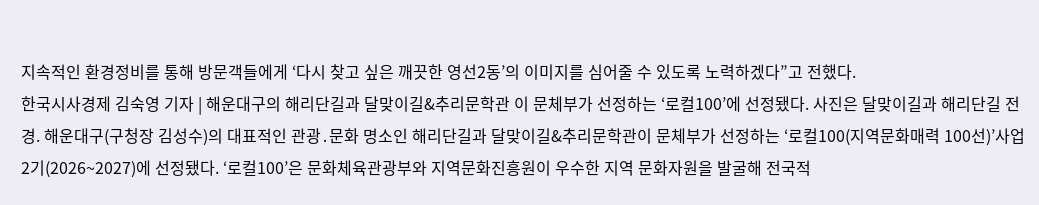지속적인 환경정비를 통해 방문객들에게 ‘다시 찾고 싶은 깨끗한 영선2동’의 이미지를 심어줄 수 있도록 노력하겠다”고 전했다.
한국시사경제 김숙영 기자 | 해운대구의 해리단길과 달맞이길&추리문학관 이 문체부가 선정하는 ‘로컬100’에 선정됐다. 사진은 달맞이길과 해리단길 전경. 해운대구(구청장 김성수)의 대표적인 관광․문화 명소인 해리단길과 달맞이길&추리문학관이 문체부가 선정하는 ‘로컬100(지역문화매력 100선)’사업 2기(2026~2027)에 선정됐다. ‘로컬100’은 문화체육관광부와 지역문화진흥원이 우수한 지역 문화자원을 발굴해 전국적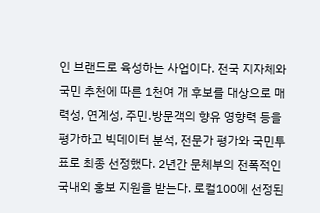인 브랜드로 육성하는 사업이다. 전국 지자체와 국민 추천에 따른 1천여 개 후보를 대상으로 매력성, 연계성, 주민․방문객의 향유 영향력 등을 평가하고 빅데이터 분석, 전문가 평가와 국민투표로 최종 선정했다. 2년간 문체부의 전폭적인 국내외 홍보 지원을 받는다. 로컬100에 선정된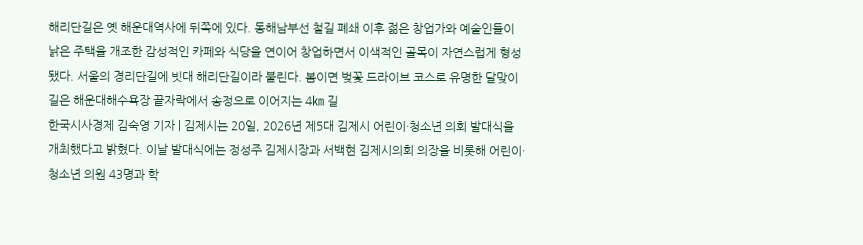해리단길은 옛 해운대역사에 뒤쪽에 있다. 동해남부선 철길 폐쇄 이후 젊은 창업가와 예술인들이 낡은 주택을 개조한 감성적인 카페와 식당을 연이어 창업하면서 이색적인 골목이 자연스럽게 형성됐다. 서울의 경리단길에 빗대 해리단길이라 불린다. 봄이면 벚꽃 드라이브 코스로 유명한 달맞이길은 해운대해수욕장 끝자락에서 송정으로 이어지는 4㎞ 길
한국시사경제 김숙영 기자 | 김제시는 20일, 2026년 제5대 김제시 어린이·청소년 의회 발대식을 개최했다고 밝혔다. 이날 발대식에는 정성주 김제시장과 서백현 김제시의회 의장을 비롯해 어린이·청소년 의원 43명과 학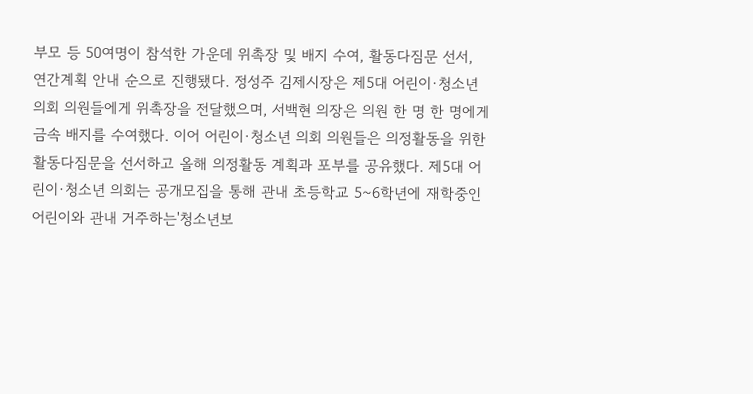부모 등 50여명이 참석한 가운데 위촉장 및 배지 수여, 활동다짐문 선서, 연간계획 안내 순으로 진행됐다. 정성주 김제시장은 제5대 어린이·청소년 의회 의원들에게 위촉장을 전달했으며, 서백현 의장은 의원 한 명 한 명에게 금속 배지를 수여했다. 이어 어린이·청소년 의회 의원들은 의정활동을 위한 활동다짐문을 선서하고 올해 의정활동 계획과 포부를 공유했다. 제5대 어린이·청소년 의회는 공개모집을 통해 관내 초등학교 5~6학년에 재학중인 어린이와 관내 거주하는'청소년보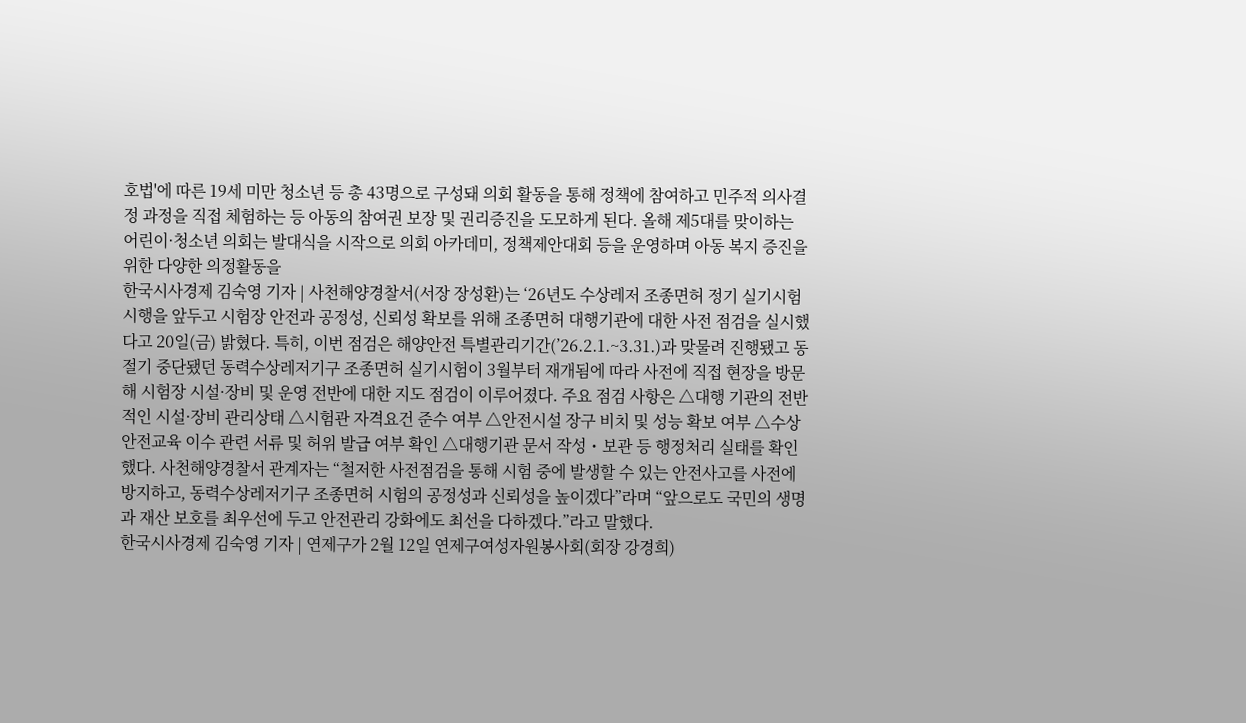호법'에 따른 19세 미만 청소년 등 총 43명으로 구성돼 의회 활동을 통해 정책에 참여하고 민주적 의사결정 과정을 직접 체험하는 등 아동의 참여권 보장 및 권리증진을 도모하게 된다. 올해 제5대를 맞이하는 어린이·청소년 의회는 발대식을 시작으로 의회 아카데미, 정책제안대회 등을 운영하며 아동 복지 증진을 위한 다양한 의정활동을
한국시사경제 김숙영 기자 | 사천해양경찰서(서장 장성환)는 ‘26년도 수상레저 조종면허 정기 실기시험 시행을 앞두고 시험장 안전과 공정성, 신뢰성 확보를 위해 조종면허 대행기관에 대한 사전 점검을 실시했다고 20일(금) 밝혔다. 특히, 이번 점검은 해양안전 특별관리기간(’26.2.1.~3.31.)과 맞물려 진행됐고 동절기 중단됐던 동력수상레저기구 조종면허 실기시험이 3월부터 재개됨에 따라 사전에 직접 현장을 방문해 시험장 시설·장비 및 운영 전반에 대한 지도 점검이 이루어졌다. 주요 점검 사항은 △대행 기관의 전반적인 시설·장비 관리상태 △시험관 자격요건 준수 여부 △안전시설 장구 비치 및 성능 확보 여부 △수상 안전교육 이수 관련 서류 및 허위 발급 여부 확인 △대행기관 문서 작성・보관 등 행정처리 실태를 확인했다. 사천해양경찰서 관계자는 “철저한 사전점검을 통해 시험 중에 발생할 수 있는 안전사고를 사전에 방지하고, 동력수상레저기구 조종면허 시험의 공정성과 신뢰성을 높이겠다”라며 “앞으로도 국민의 생명과 재산 보호를 최우선에 두고 안전관리 강화에도 최선을 다하겠다.”라고 말했다.
한국시사경제 김숙영 기자 | 연제구가 2월 12일 연제구여성자원봉사회(회장 강경희)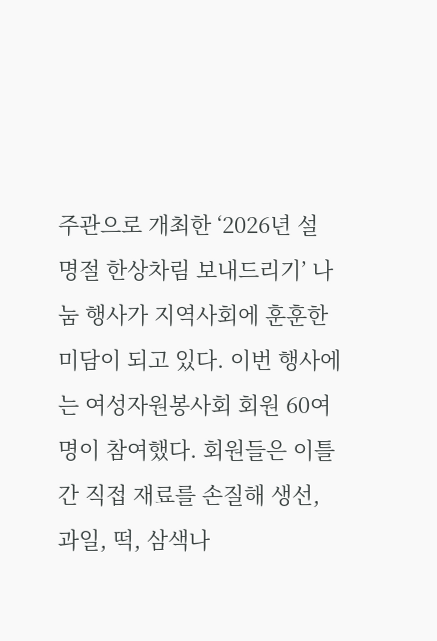주관으로 개최한 ‘2026년 설 명절 한상차림 보내드리기’ 나눔 행사가 지역사회에 훈훈한 미담이 되고 있다. 이번 행사에는 여성자원봉사회 회원 60여 명이 참여했다. 회원들은 이틀간 직접 재료를 손질해 생선, 과일, 떡, 삼색나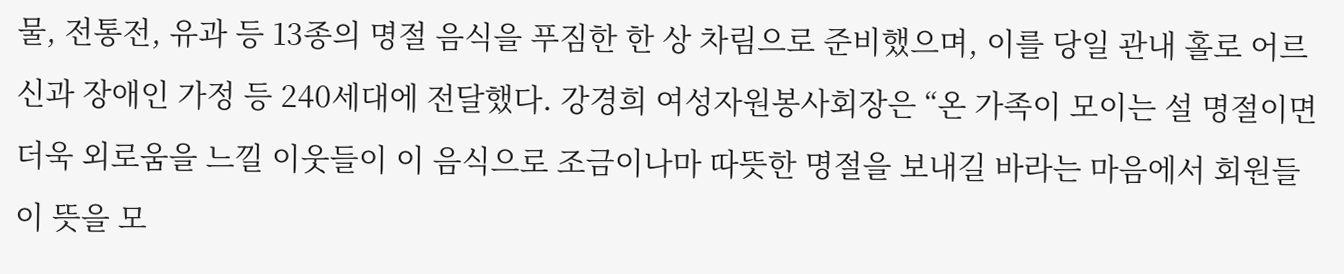물, 전통전, 유과 등 13종의 명절 음식을 푸짐한 한 상 차림으로 준비했으며, 이를 당일 관내 홀로 어르신과 장애인 가정 등 240세대에 전달했다. 강경희 여성자원봉사회장은 “온 가족이 모이는 설 명절이면 더욱 외로움을 느낄 이웃들이 이 음식으로 조금이나마 따뜻한 명절을 보내길 바라는 마음에서 회원들이 뜻을 모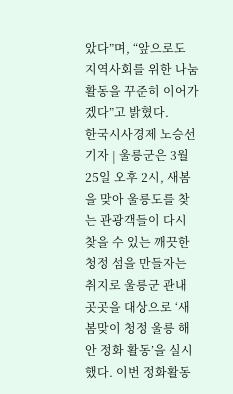았다”며, “앞으로도 지역사회를 위한 나눔 활동을 꾸준히 이어가겠다”고 밝혔다.
한국시사경제 노승선 기자 | 울릉군은 3월 25일 오후 2시, 새봄을 맞아 울릉도를 찾는 관광객들이 다시 찾을 수 있는 깨끗한 청정 섬을 만들자는 취지로 울릉군 관내 곳곳을 대상으로 ‘새봄맞이 청정 울릉 해안 정화 활동’을 실시했다. 이번 정화활동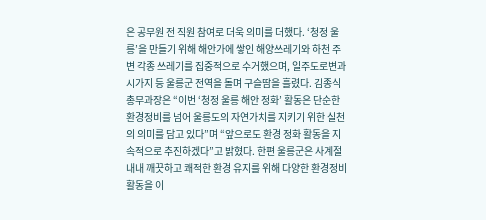은 공무원 전 직원 참여로 더욱 의미를 더했다. ‘청정 울릉’을 만들기 위해 해안가에 쌓인 해양쓰레기와 하천 주변 각종 쓰레기를 집중적으로 수거했으며, 일주도로변과 시가지 등 울릉군 전역을 돌며 구슬땀을 흘렸다. 김종식 총무과장은 “이번 ‘청정 울릉 해안 정화’ 활동은 단순한 환경정비를 넘어 울릉도의 자연가치를 지키기 위한 실천의 의미를 담고 있다”며 “앞으로도 환경 정화 활동을 지속적으로 추진하겠다”고 밝혔다. 한편 울릉군은 사계절 내내 깨끗하고 쾌적한 환경 유지를 위해 다양한 환경정비 활동을 이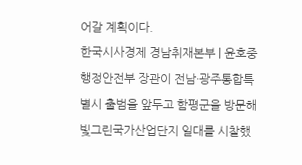어갈 계획이다.
한국시사경제 경남취재본부 | 윤호중 행정안전부 장관이 전남·광주통합특별시 출범을 앞두고 함평군을 방문해 빛그린국가산업단지 일대를 시찰했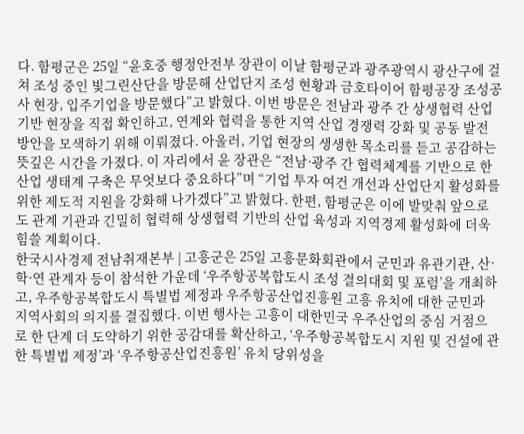다. 함평군은 25일 “윤호중 행정안전부 장관이 이날 함평군과 광주광역시 광산구에 걸쳐 조성 중인 빛그린산단을 방문해 산업단지 조성 현황과 금호타이어 함평공장 조성공사 현장, 입주기업을 방문했다”고 밝혔다. 이번 방문은 전남과 광주 간 상생협력 산업기반 현장을 직접 확인하고, 연계와 협력을 통한 지역 산업 경쟁력 강화 및 공동 발전 방안을 모색하기 위해 이뤄졌다. 아울러, 기업 현장의 생생한 목소리를 듣고 공감하는 뜻깊은 시간을 가졌다. 이 자리에서 윤 장관은 “전남·광주 간 협력체계를 기반으로 한 산업 생태계 구축은 무엇보다 중요하다”며 “기업 투자 여건 개선과 산업단지 활성화를 위한 제도적 지원을 강화해 나가겠다”고 밝혔다. 한편, 함평군은 이에 발맞춰 앞으로도 관계 기관과 긴밀히 협력해 상생협력 기반의 산업 육성과 지역경제 활성화에 더욱 힘쓸 계획이다.
한국시사경제 전남취재본부 | 고흥군은 25일 고흥문화회관에서 군민과 유관기관, 산·학·연 관계자 등이 참석한 가운데 ‘우주항공복합도시 조성 결의대회 및 포럼’을 개최하고, 우주항공복합도시 특별법 제정과 우주항공산업진흥원 고흥 유치에 대한 군민과 지역사회의 의지를 결집했다. 이번 행사는 고흥이 대한민국 우주산업의 중심 거점으로 한 단계 더 도약하기 위한 공감대를 확산하고, ‘우주항공복합도시 지원 및 건설에 관한 특별법 제정’과 ‘우주항공산업진흥원’ 유치 당위성을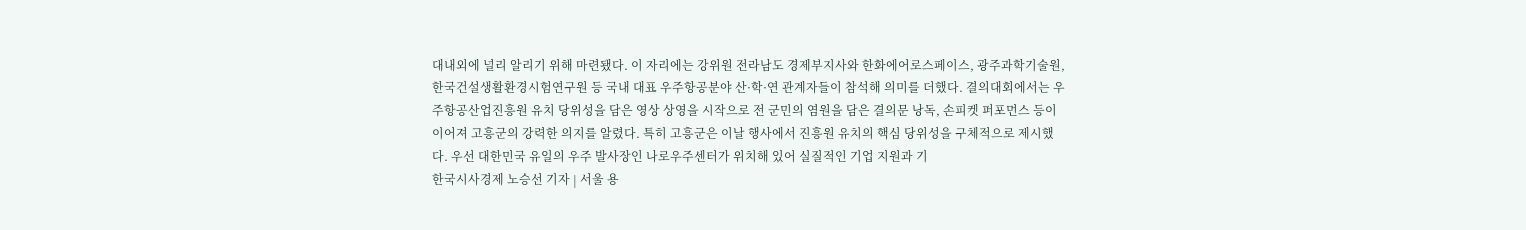대내외에 널리 알리기 위해 마련됐다. 이 자리에는 강위원 전라남도 경제부지사와 한화에어로스페이스, 광주과학기술원, 한국건설생활환경시험연구원 등 국내 대표 우주항공분야 산·학·연 관계자들이 참석해 의미를 더했다. 결의대회에서는 우주항공산업진흥원 유치 당위성을 담은 영상 상영을 시작으로 전 군민의 염원을 담은 결의문 낭독, 손피켓 퍼포먼스 등이 이어져 고흥군의 강력한 의지를 알렸다. 특히 고흥군은 이날 행사에서 진흥원 유치의 핵심 당위성을 구체적으로 제시했다. 우선 대한민국 유일의 우주 발사장인 나로우주센터가 위치해 있어 실질적인 기업 지원과 기
한국시사경제 노승선 기자 | 서울 용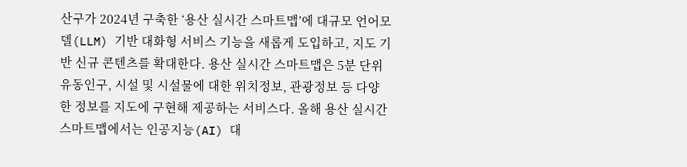산구가 2024년 구축한 ‘용산 실시간 스마트맵’에 대규모 언어모델(LLM) 기반 대화형 서비스 기능을 새롭게 도입하고, 지도 기반 신규 콘텐츠를 확대한다. 용산 실시간 스마트맵은 5분 단위 유동인구, 시설 및 시설물에 대한 위치정보, 관광정보 등 다양한 정보를 지도에 구현해 제공하는 서비스다. 올해 용산 실시간 스마트맵에서는 인공지능(AI) 대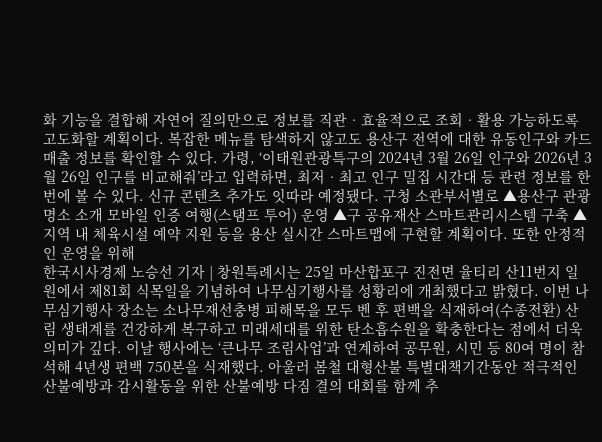화 기능을 결합해 자연어 질의만으로 정보를 직관‧효율적으로 조회‧활용 가능하도록 고도화할 계획이다. 복잡한 메뉴를 탐색하지 않고도 용산구 전역에 대한 유동인구와 카드 매출 정보를 확인할 수 있다. 가령, ‘이태원관광특구의 2024년 3월 26일 인구와 2026년 3월 26일 인구를 비교해줘’라고 입력하면, 최저‧최고 인구 밀집 시간대 등 관련 정보를 한 번에 볼 수 있다. 신규 콘텐츠 추가도 잇따라 예정됐다. 구청 소관부서별로 ▲용산구 관광명소 소개 모바일 인증 여행(스탬프 투어) 운영 ▲구 공유재산 스마트관리시스템 구축 ▲지역 내 체육시설 예약 지원 등을 용산 실시간 스마트맵에 구현할 계획이다. 또한 안정적인 운영을 위해
한국시사경제 노승선 기자 | 창원특례시는 25일 마산합포구 진전면 율티리 산11번지 일원에서 제81회 식목일을 기념하여 나무심기행사를 성황리에 개최했다고 밝혔다. 이번 나무심기행사 장소는 소나무재선충병 피해목을 모두 벤 후 편백을 식재하여(수종전환) 산림 생태계를 건강하게 복구하고 미래세대를 위한 탄소흡수원을 확충한다는 점에서 더욱 의미가 깊다. 이날 행사에는 ‘큰나무 조림사업’과 연계하여 공무원, 시민 등 80여 명이 참석해 4년생 편백 750본을 식재했다. 아울러 봄철 대형산불 특별대책기간동안 적극적인 산불예방과 감시활동을 위한 산불예방 다짐 결의 대회를 함께 추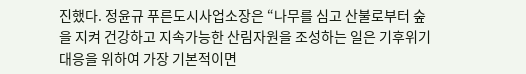진했다. 정윤규 푸른도시사업소장은 “나무를 심고 산불로부터 숲을 지켜 건강하고 지속가능한 산림자원을 조성하는 일은 기후위기 대응을 위하여 가장 기본적이면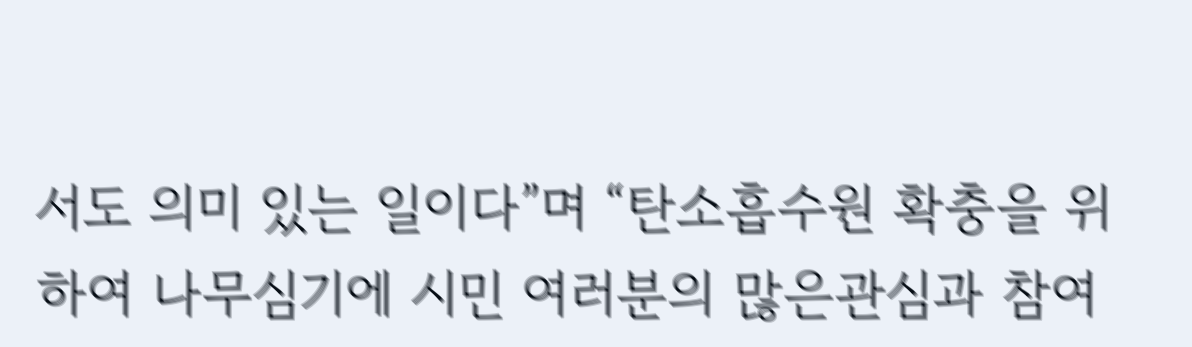서도 의미 있는 일이다”며 “탄소흡수원 확충을 위하여 나무심기에 시민 여러분의 많은관심과 참여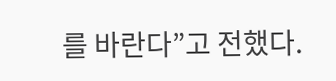를 바란다”고 전했다.